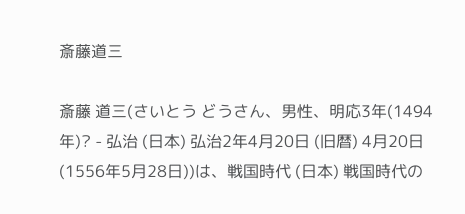斎藤道三

斎藤 道三(さいとう どうさん、男性、明応3年(1494年)? - 弘治 (日本) 弘治2年4月20日 (旧暦) 4月20日(1556年5月28日))は、戦国時代 (日本) 戦国時代の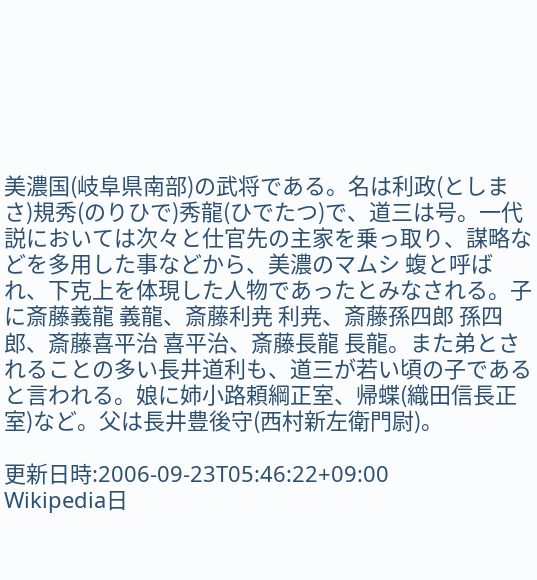美濃国(岐阜県南部)の武将である。名は利政(としまさ)規秀(のりひで)秀龍(ひでたつ)で、道三は号。一代説においては次々と仕官先の主家を乗っ取り、謀略などを多用した事などから、美濃のマムシ 蝮と呼ばれ、下克上を体現した人物であったとみなされる。子に斎藤義龍 義龍、斎藤利尭 利尭、斎藤孫四郎 孫四郎、斎藤喜平治 喜平治、斎藤長龍 長龍。また弟とされることの多い長井道利も、道三が若い頃の子であると言われる。娘に姉小路頼綱正室、帰蝶(織田信長正室)など。父は長井豊後守(西村新左衛門尉)。

更新日時:2006-09-23T05:46:22+09:00
Wikipedia日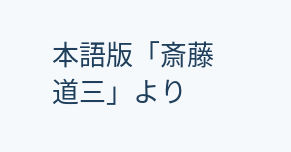本語版「斎藤道三」より